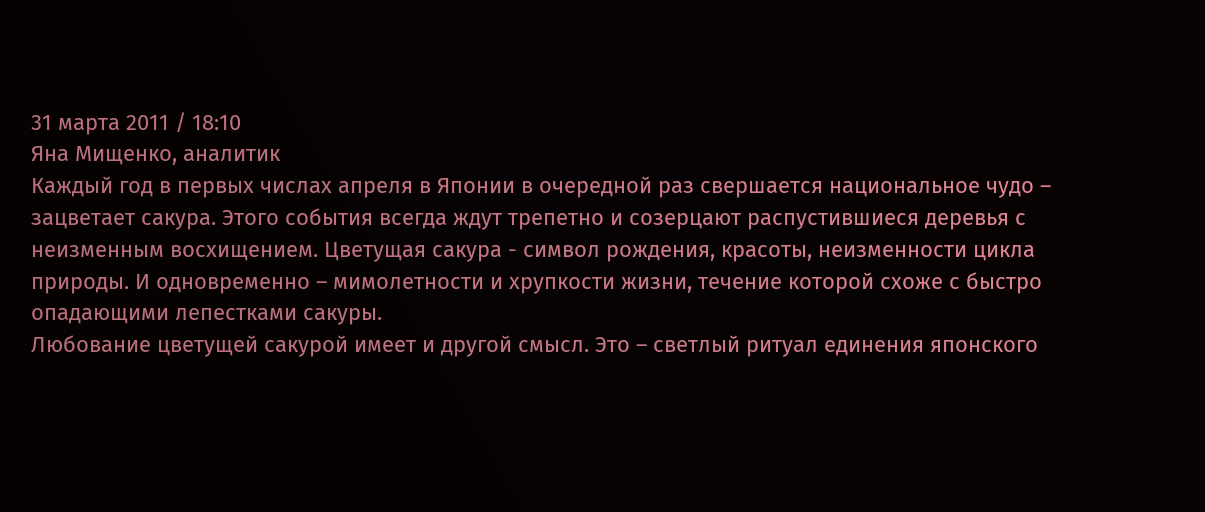31 марта 2011 / 18:10
Яна Мищенко, аналитик
Каждый год в первых числах апреля в Японии в очередной раз свершается национальное чудо – зацветает сакура. Этого события всегда ждут трепетно и созерцают распустившиеся деревья с неизменным восхищением. Цветущая сакура - символ рождения, красоты, неизменности цикла природы. И одновременно – мимолетности и хрупкости жизни, течение которой схоже с быстро опадающими лепестками сакуры.
Любование цветущей сакурой имеет и другой смысл. Это – светлый ритуал единения японского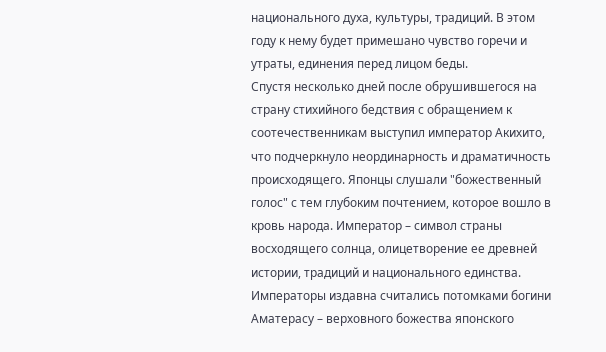национального духа, культуры, традиций. В этом году к нему будет примешано чувство горечи и утраты, единения перед лицом беды.
Спустя несколько дней после обрушившегося на страну стихийного бедствия с обращением к соотечественникам выступил император Акихито, что подчеркнуло неординарность и драматичность происходящего. Японцы слушали "божественный голос" с тем глубоким почтением, которое вошло в кровь народа. Император – символ страны восходящего солнца, олицетворение ее древней истории, традиций и национального единства.
Императоры издавна считались потомками богини Аматерасу – верховного божества японского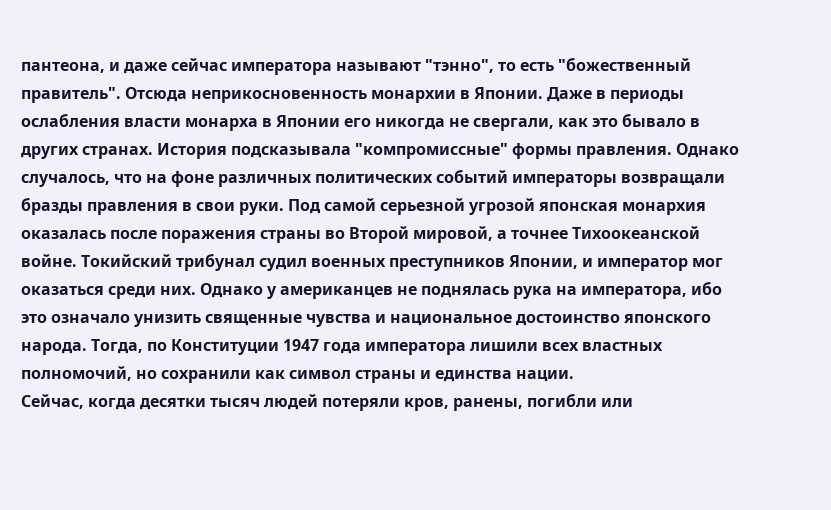пантеона, и даже сейчас императора называют "тэнно", то есть "божественный правитель". Отсюда неприкосновенность монархии в Японии. Даже в периоды ослабления власти монарха в Японии его никогда не свергали, как это бывало в других странах. История подсказывала "компромиссные" формы правления. Однако случалось, что на фоне различных политических событий императоры возвращали бразды правления в свои руки. Под самой серьезной угрозой японская монархия оказалась после поражения страны во Второй мировой, а точнее Тихоокеанской войне. Токийский трибунал судил военных преступников Японии, и император мог оказаться среди них. Однако у американцев не поднялась рука на императора, ибо это означало унизить священные чувства и национальное достоинство японского народа. Тогда, по Конституции 1947 года императора лишили всех властных полномочий, но сохранили как символ страны и единства нации.
Сейчас, когда десятки тысяч людей потеряли кров, ранены, погибли или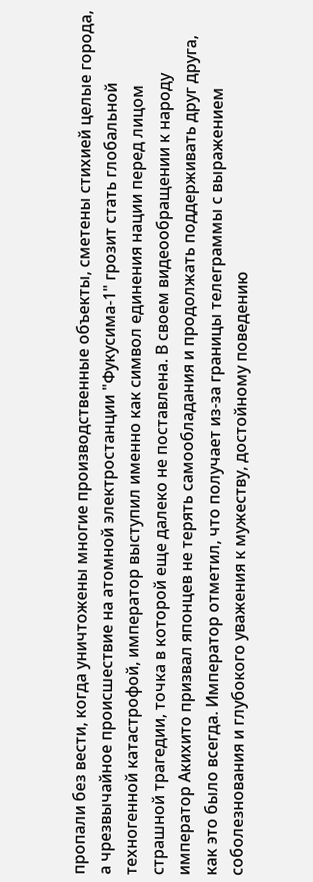пропали без вести, когда уничтожены многие производственные объекты, сметены стихией целые города, а чрезвычайное происшествие на атомной электростанции "Фукусима-1" грозит стать глобальной техногенной катастрофой, император выступил именно как символ единения нации перед лицом страшной трагедии, точка в которой еще далеко не поставлена. В своем видеообращении к народу император Акихито призвал японцев не терять самообладания и продолжать поддерживать друг друга, как это было всегда. Император отметил, что получает из-за границы телеграммы с выражением соболезнования и глубокого уважения к мужеству, достойному поведению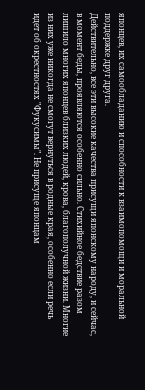японцев, их самообладанию и способности к взаимопомощи и моральной поддержке друг друга.
Действительно, все эти высокие качества присущи японскому народу, и сейчас, в момент беды, проявляются особенно сильно. Стихийное бедствие разом лишило многих японцев близких людей, крова, благополучной жизни. Многие из них уже никогда не смогут вернуться в родные края, особенно если речь идет об окрестностях "Фукусимы". Не присуще японцам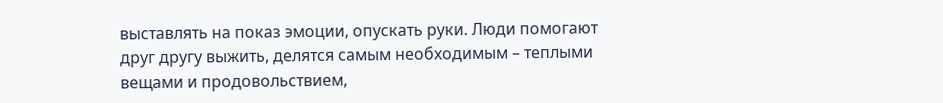выставлять на показ эмоции, опускать руки. Люди помогают друг другу выжить, делятся самым необходимым – теплыми вещами и продовольствием,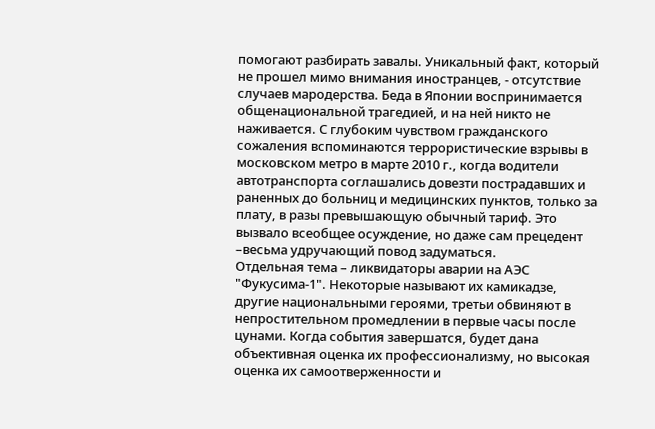помогают разбирать завалы. Уникальный факт, который не прошел мимо внимания иностранцев, - отсутствие случаев мародерства. Беда в Японии воспринимается общенациональной трагедией, и на ней никто не наживается. С глубоким чувством гражданского сожаления вспоминаются террористические взрывы в московском метро в марте 2010 г., когда водители автотранспорта соглашались довезти пострадавших и раненных до больниц и медицинских пунктов, только за плату, в разы превышающую обычный тариф. Это вызвало всеобщее осуждение, но даже сам прецедент –весьма удручающий повод задуматься.
Отдельная тема – ликвидаторы аварии на АЭС "Фукусима-1". Некоторые называют их камикадзе, другие национальными героями, третьи обвиняют в непростительном промедлении в первые часы после цунами. Когда события завершатся, будет дана объективная оценка их профессионализму, но высокая оценка их самоотверженности и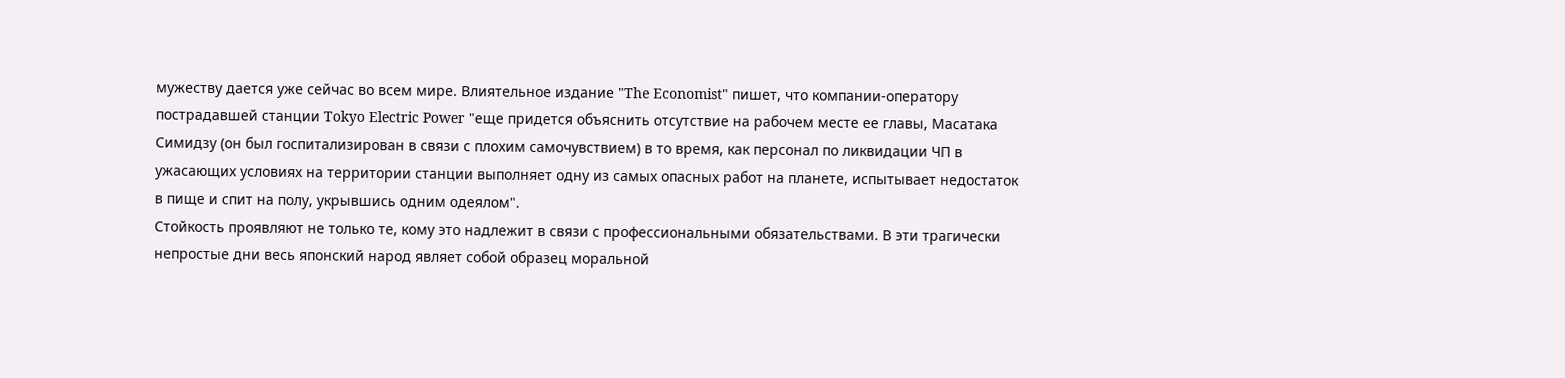мужеству дается уже сейчас во всем мире. Влиятельное издание "The Economist" пишет, что компании-оператору пострадавшей станции Tokyo Electric Power "еще придется объяснить отсутствие на рабочем месте ее главы, Масатака Симидзу (он был госпитализирован в связи с плохим самочувствием) в то время, как персонал по ликвидации ЧП в ужасающих условиях на территории станции выполняет одну из самых опасных работ на планете, испытывает недостаток в пище и спит на полу, укрывшись одним одеялом".
Стойкость проявляют не только те, кому это надлежит в связи с профессиональными обязательствами. В эти трагически непростые дни весь японский народ являет собой образец моральной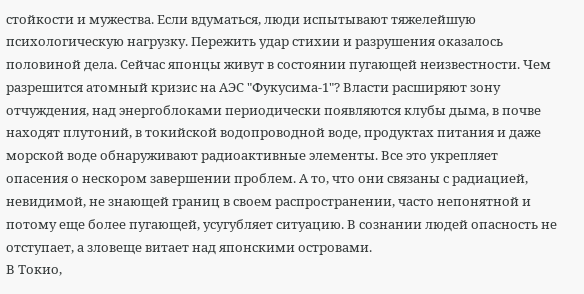стойкости и мужества. Если вдуматься, люди испытывают тяжелейшую психологическую нагрузку. Пережить удар стихии и разрушения оказалось половиной дела. Сейчас японцы живут в состоянии пугающей неизвестности. Чем разрешится атомный кризис на АЭС "Фукусима-1"? Власти расширяют зону отчуждения, над энергоблоками периодически появляются клубы дыма, в почве находят плутоний, в токийской водопроводной воде, продуктах питания и даже морской воде обнаруживают радиоактивные элементы. Все это укрепляет опасения о нескором завершении проблем. А то, что они связаны с радиацией, невидимой, не знающей границ в своем распространении, часто непонятной и потому еще более пугающей, усугубляет ситуацию. В сознании людей опасность не отступает, а зловеще витает над японскими островами.
В Токио,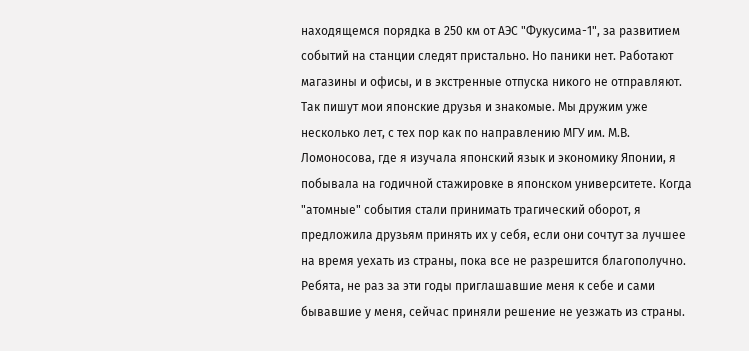находящемся порядка в 250 км от АЭС "Фукусима-1", за развитием событий на станции следят пристально. Но паники нет. Работают магазины и офисы, и в экстренные отпуска никого не отправляют. Так пишут мои японские друзья и знакомые. Мы дружим уже несколько лет, с тех пор как по направлению МГУ им. М.В. Ломоносова, где я изучала японский язык и экономику Японии, я побывала на годичной стажировке в японском университете. Когда "атомные" события стали принимать трагический оборот, я предложила друзьям принять их у себя, если они сочтут за лучшее на время уехать из страны, пока все не разрешится благополучно. Ребята, не раз за эти годы приглашавшие меня к себе и сами бывавшие у меня, сейчас приняли решение не уезжать из страны.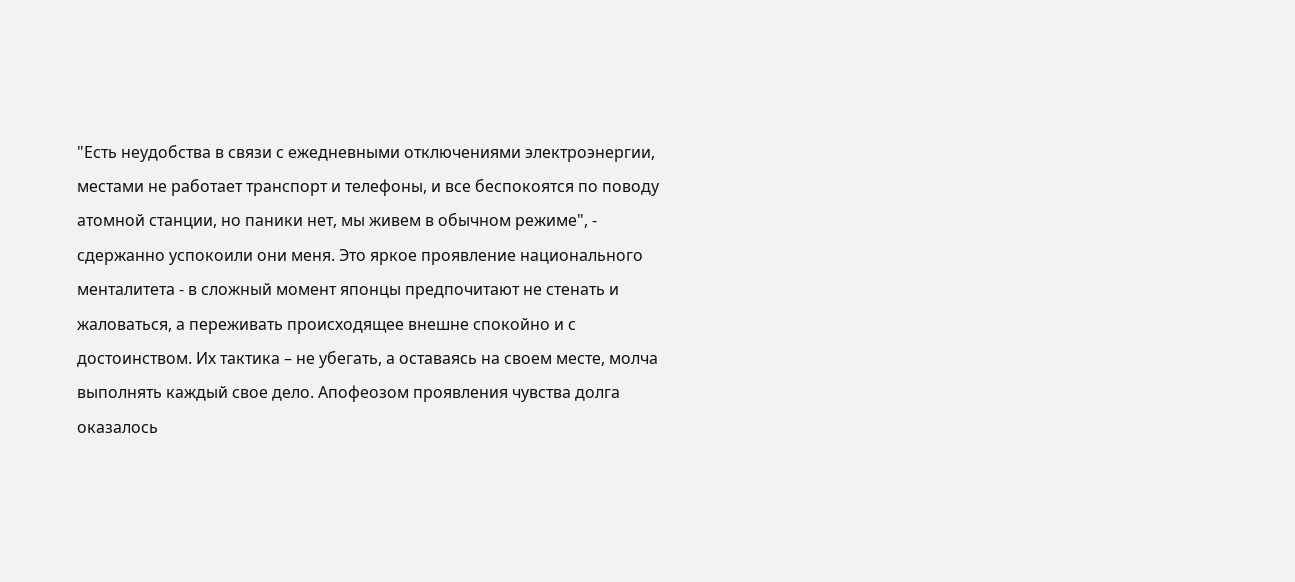"Есть неудобства в связи с ежедневными отключениями электроэнергии, местами не работает транспорт и телефоны, и все беспокоятся по поводу атомной станции, но паники нет, мы живем в обычном режиме", - сдержанно успокоили они меня. Это яркое проявление национального менталитета - в сложный момент японцы предпочитают не стенать и жаловаться, а переживать происходящее внешне спокойно и с достоинством. Их тактика – не убегать, а оставаясь на своем месте, молча выполнять каждый свое дело. Апофеозом проявления чувства долга оказалось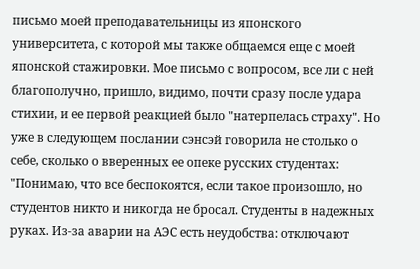письмо моей преподавательницы из японского университета, с которой мы также общаемся еще с моей японской стажировки. Мое письмо с вопросом, все ли с ней благополучно, пришло, видимо, почти сразу после удара стихии, и ее первой реакцией было "натерпелась страху". Но уже в следующем послании сэнсэй говорила не столько о себе, сколько о вверенных ее опеке русских студентах: "Понимаю, что все беспокоятся, если такое произошло, но студентов никто и никогда не бросал. Студенты в надежных руках. Из-за аварии на АЭС есть неудобства: отключают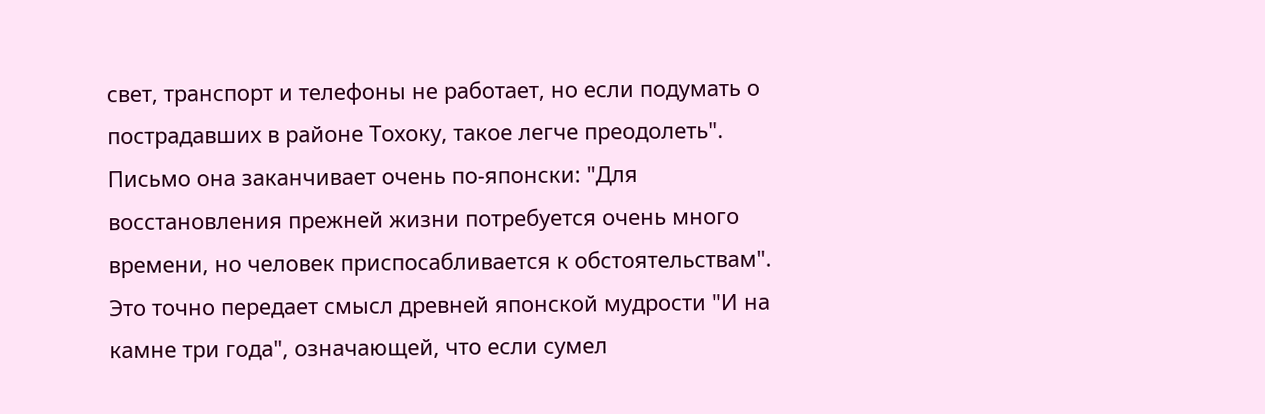свет, транспорт и телефоны не работает, но если подумать о пострадавших в районе Тохоку, такое легче преодолеть". Письмо она заканчивает очень по-японски: "Для восстановления прежней жизни потребуется очень много времени, но человек приспосабливается к обстоятельствам". Это точно передает смысл древней японской мудрости "И на камне три года", означающей, что если сумел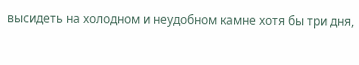высидеть на холодном и неудобном камне хотя бы три дня,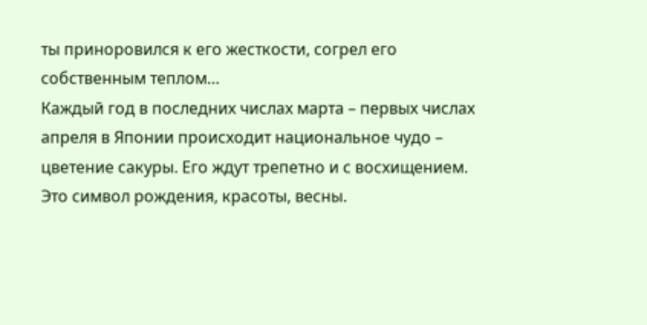ты приноровился к его жесткости, согрел его собственным теплом…
Каждый год в последних числах марта – первых числах апреля в Японии происходит национальное чудо – цветение сакуры. Его ждут трепетно и с восхищением. Это символ рождения, красоты, весны.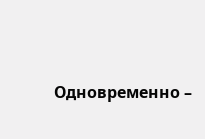Одновременно –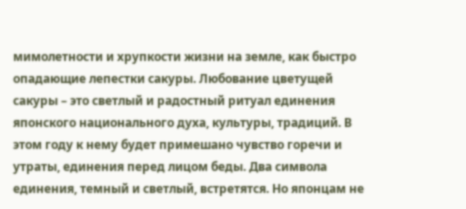мимолетности и хрупкости жизни на земле, как быстро опадающие лепестки сакуры. Любование цветущей сакуры – это светлый и радостный ритуал единения японского национального духа, культуры, традиций. В этом году к нему будет примешано чувство горечи и утраты, единения перед лицом беды. Два символа единения, темный и светлый, встретятся. Но японцам не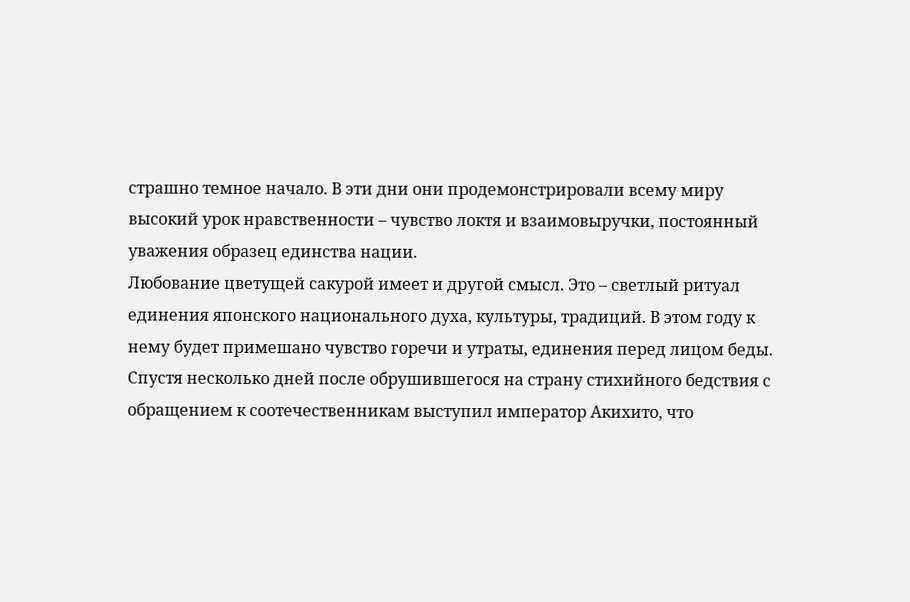страшно темное начало. В эти дни они продемонстрировали всему миру высокий урок нравственности – чувство локтя и взаимовыручки, постоянный уважения образец единства нации.
Любование цветущей сакурой имеет и другой смысл. Это – светлый ритуал единения японского национального духа, культуры, традиций. В этом году к нему будет примешано чувство горечи и утраты, единения перед лицом беды.
Спустя несколько дней после обрушившегося на страну стихийного бедствия с обращением к соотечественникам выступил император Акихито, что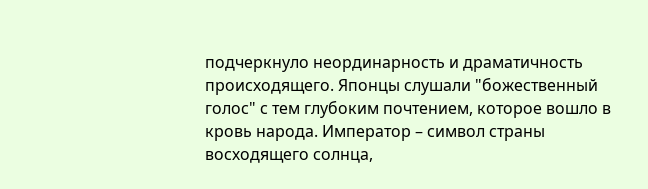подчеркнуло неординарность и драматичность происходящего. Японцы слушали "божественный голос" с тем глубоким почтением, которое вошло в кровь народа. Император – символ страны восходящего солнца,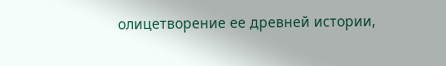олицетворение ее древней истории,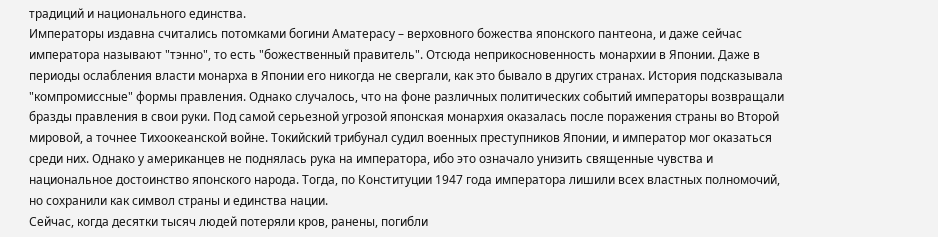традиций и национального единства.
Императоры издавна считались потомками богини Аматерасу – верховного божества японского пантеона, и даже сейчас императора называют "тэнно", то есть "божественный правитель". Отсюда неприкосновенность монархии в Японии. Даже в периоды ослабления власти монарха в Японии его никогда не свергали, как это бывало в других странах. История подсказывала "компромиссные" формы правления. Однако случалось, что на фоне различных политических событий императоры возвращали бразды правления в свои руки. Под самой серьезной угрозой японская монархия оказалась после поражения страны во Второй мировой, а точнее Тихоокеанской войне. Токийский трибунал судил военных преступников Японии, и император мог оказаться среди них. Однако у американцев не поднялась рука на императора, ибо это означало унизить священные чувства и национальное достоинство японского народа. Тогда, по Конституции 1947 года императора лишили всех властных полномочий, но сохранили как символ страны и единства нации.
Сейчас, когда десятки тысяч людей потеряли кров, ранены, погибли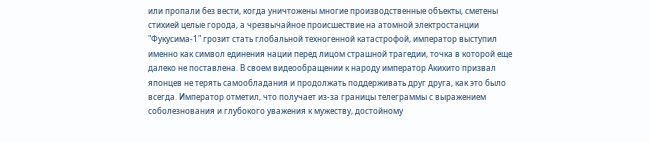или пропали без вести, когда уничтожены многие производственные объекты, сметены стихией целые города, а чрезвычайное происшествие на атомной электростанции "Фукусима-1" грозит стать глобальной техногенной катастрофой, император выступил именно как символ единения нации перед лицом страшной трагедии, точка в которой еще далеко не поставлена. В своем видеообращении к народу император Акихито призвал японцев не терять самообладания и продолжать поддерживать друг друга, как это было всегда. Император отметил, что получает из-за границы телеграммы с выражением соболезнования и глубокого уважения к мужеству, достойному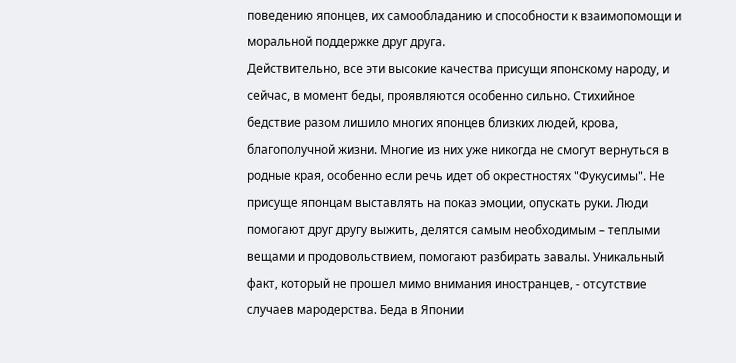поведению японцев, их самообладанию и способности к взаимопомощи и моральной поддержке друг друга.
Действительно, все эти высокие качества присущи японскому народу, и сейчас, в момент беды, проявляются особенно сильно. Стихийное бедствие разом лишило многих японцев близких людей, крова, благополучной жизни. Многие из них уже никогда не смогут вернуться в родные края, особенно если речь идет об окрестностях "Фукусимы". Не присуще японцам выставлять на показ эмоции, опускать руки. Люди помогают друг другу выжить, делятся самым необходимым – теплыми вещами и продовольствием, помогают разбирать завалы. Уникальный факт, который не прошел мимо внимания иностранцев, - отсутствие случаев мародерства. Беда в Японии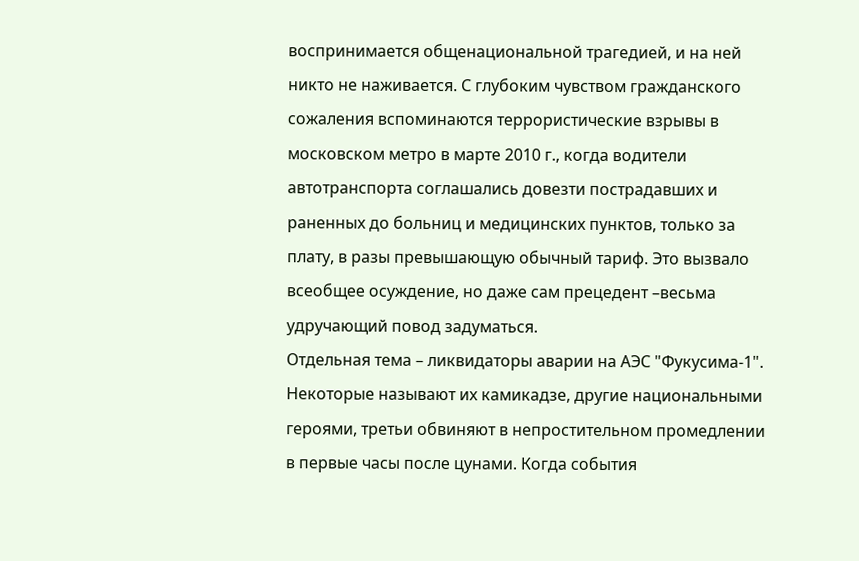воспринимается общенациональной трагедией, и на ней никто не наживается. С глубоким чувством гражданского сожаления вспоминаются террористические взрывы в московском метро в марте 2010 г., когда водители автотранспорта соглашались довезти пострадавших и раненных до больниц и медицинских пунктов, только за плату, в разы превышающую обычный тариф. Это вызвало всеобщее осуждение, но даже сам прецедент –весьма удручающий повод задуматься.
Отдельная тема – ликвидаторы аварии на АЭС "Фукусима-1". Некоторые называют их камикадзе, другие национальными героями, третьи обвиняют в непростительном промедлении в первые часы после цунами. Когда события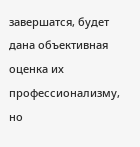завершатся, будет дана объективная оценка их профессионализму, но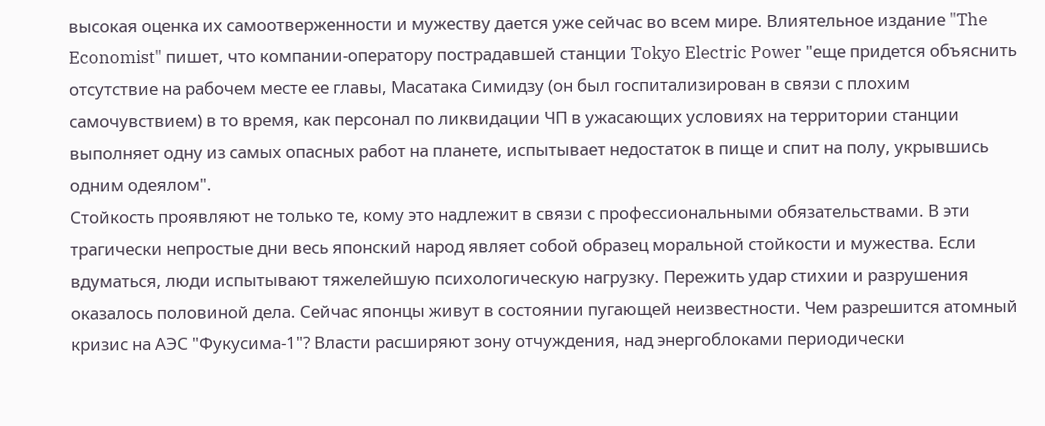высокая оценка их самоотверженности и мужеству дается уже сейчас во всем мире. Влиятельное издание "The Economist" пишет, что компании-оператору пострадавшей станции Tokyo Electric Power "еще придется объяснить отсутствие на рабочем месте ее главы, Масатака Симидзу (он был госпитализирован в связи с плохим самочувствием) в то время, как персонал по ликвидации ЧП в ужасающих условиях на территории станции выполняет одну из самых опасных работ на планете, испытывает недостаток в пище и спит на полу, укрывшись одним одеялом".
Стойкость проявляют не только те, кому это надлежит в связи с профессиональными обязательствами. В эти трагически непростые дни весь японский народ являет собой образец моральной стойкости и мужества. Если вдуматься, люди испытывают тяжелейшую психологическую нагрузку. Пережить удар стихии и разрушения оказалось половиной дела. Сейчас японцы живут в состоянии пугающей неизвестности. Чем разрешится атомный кризис на АЭС "Фукусима-1"? Власти расширяют зону отчуждения, над энергоблоками периодически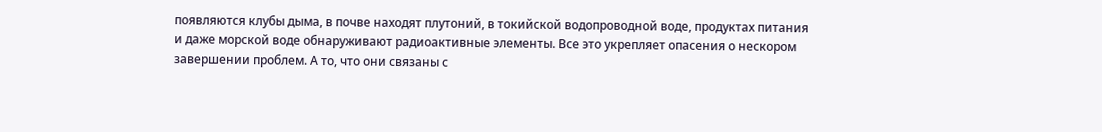появляются клубы дыма, в почве находят плутоний, в токийской водопроводной воде, продуктах питания и даже морской воде обнаруживают радиоактивные элементы. Все это укрепляет опасения о нескором завершении проблем. А то, что они связаны с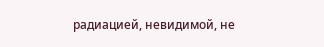радиацией, невидимой, не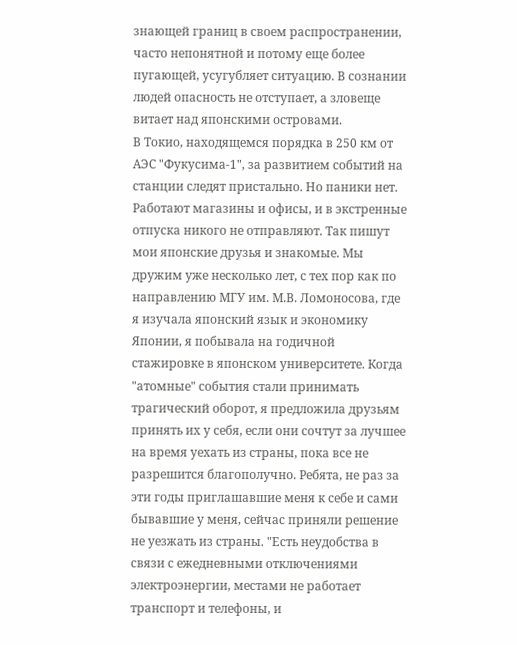знающей границ в своем распространении, часто непонятной и потому еще более пугающей, усугубляет ситуацию. В сознании людей опасность не отступает, а зловеще витает над японскими островами.
В Токио, находящемся порядка в 250 км от АЭС "Фукусима-1", за развитием событий на станции следят пристально. Но паники нет. Работают магазины и офисы, и в экстренные отпуска никого не отправляют. Так пишут мои японские друзья и знакомые. Мы дружим уже несколько лет, с тех пор как по направлению МГУ им. М.В. Ломоносова, где я изучала японский язык и экономику Японии, я побывала на годичной стажировке в японском университете. Когда "атомные" события стали принимать трагический оборот, я предложила друзьям принять их у себя, если они сочтут за лучшее на время уехать из страны, пока все не разрешится благополучно. Ребята, не раз за эти годы приглашавшие меня к себе и сами бывавшие у меня, сейчас приняли решение не уезжать из страны. "Есть неудобства в связи с ежедневными отключениями электроэнергии, местами не работает транспорт и телефоны, и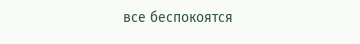все беспокоятся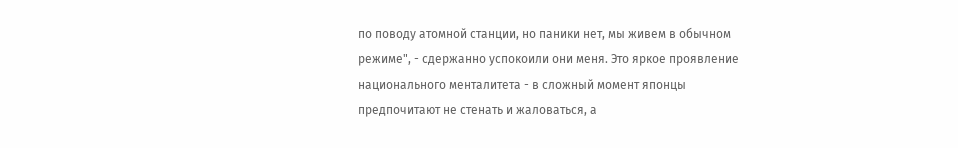по поводу атомной станции, но паники нет, мы живем в обычном режиме", - сдержанно успокоили они меня. Это яркое проявление национального менталитета - в сложный момент японцы предпочитают не стенать и жаловаться, а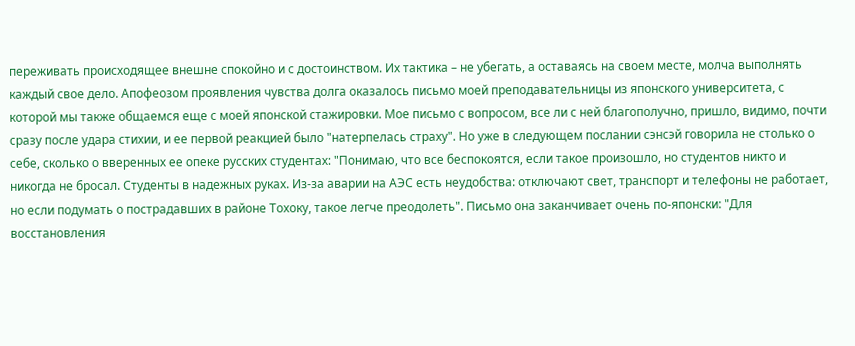переживать происходящее внешне спокойно и с достоинством. Их тактика – не убегать, а оставаясь на своем месте, молча выполнять каждый свое дело. Апофеозом проявления чувства долга оказалось письмо моей преподавательницы из японского университета, с которой мы также общаемся еще с моей японской стажировки. Мое письмо с вопросом, все ли с ней благополучно, пришло, видимо, почти сразу после удара стихии, и ее первой реакцией было "натерпелась страху". Но уже в следующем послании сэнсэй говорила не столько о себе, сколько о вверенных ее опеке русских студентах: "Понимаю, что все беспокоятся, если такое произошло, но студентов никто и никогда не бросал. Студенты в надежных руках. Из-за аварии на АЭС есть неудобства: отключают свет, транспорт и телефоны не работает, но если подумать о пострадавших в районе Тохоку, такое легче преодолеть". Письмо она заканчивает очень по-японски: "Для восстановления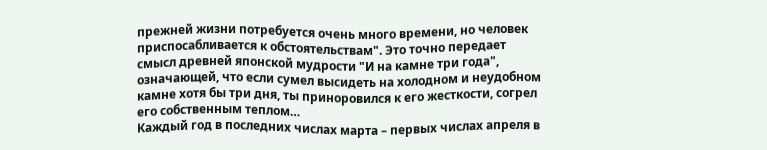прежней жизни потребуется очень много времени, но человек приспосабливается к обстоятельствам". Это точно передает смысл древней японской мудрости "И на камне три года", означающей, что если сумел высидеть на холодном и неудобном камне хотя бы три дня, ты приноровился к его жесткости, согрел его собственным теплом…
Каждый год в последних числах марта – первых числах апреля в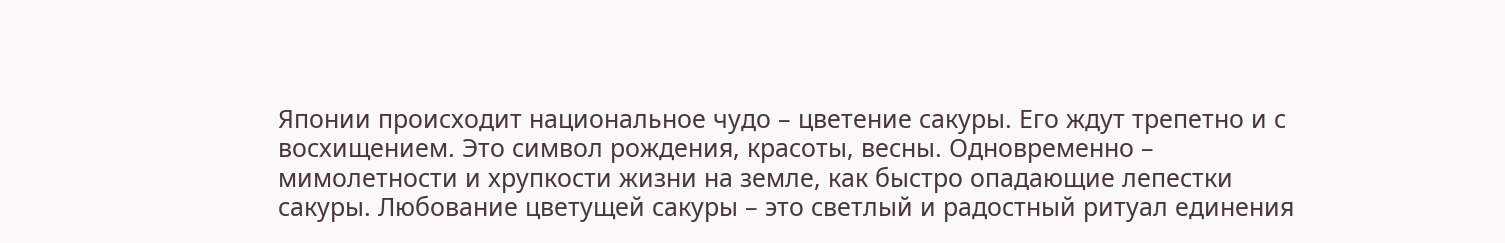Японии происходит национальное чудо – цветение сакуры. Его ждут трепетно и с восхищением. Это символ рождения, красоты, весны. Одновременно – мимолетности и хрупкости жизни на земле, как быстро опадающие лепестки сакуры. Любование цветущей сакуры – это светлый и радостный ритуал единения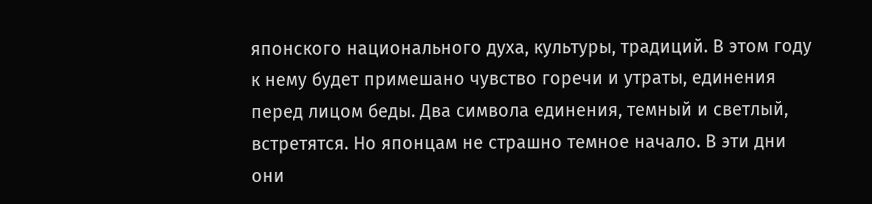японского национального духа, культуры, традиций. В этом году к нему будет примешано чувство горечи и утраты, единения перед лицом беды. Два символа единения, темный и светлый, встретятся. Но японцам не страшно темное начало. В эти дни они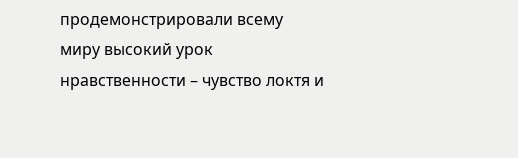продемонстрировали всему миру высокий урок нравственности – чувство локтя и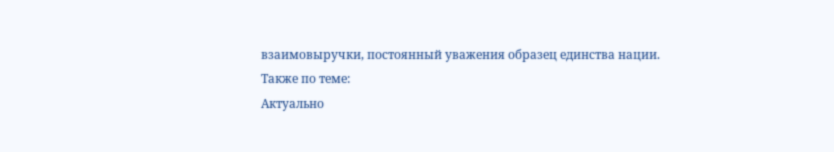взаимовыручки, постоянный уважения образец единства нации.
Также по теме:
Актуально